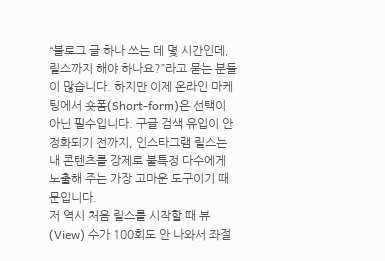“블로그 글 하나 쓰는 데 몇 시간인데, 릴스까지 해야 하나요?”라고 묻는 분들이 많습니다. 하지만 이제 온라인 마케팅에서 숏폼(Short-form)은 선택이 아닌 필수입니다. 구글 검색 유입이 안정화되기 전까지, 인스타그램 릴스는 내 콘텐츠를 강제로 불특정 다수에게 노출해 주는 가장 고마운 도구이기 때문입니다.
저 역시 처음 릴스를 시작할 때 뷰(View) 수가 100회도 안 나와서 좌절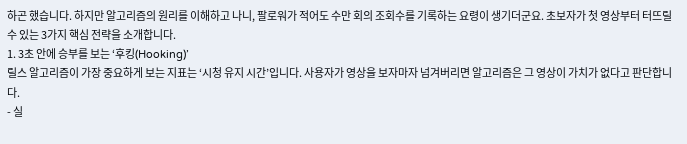하곤 했습니다. 하지만 알고리즘의 원리를 이해하고 나니, 팔로워가 적어도 수만 회의 조회수를 기록하는 요령이 생기더군요. 초보자가 첫 영상부터 터뜨릴 수 있는 3가지 핵심 전략을 소개합니다.
1. 3초 안에 승부를 보는 ‘후킹(Hooking)’
릴스 알고리즘이 가장 중요하게 보는 지표는 ‘시청 유지 시간’입니다. 사용자가 영상을 보자마자 넘겨버리면 알고리즘은 그 영상이 가치가 없다고 판단합니다.
- 실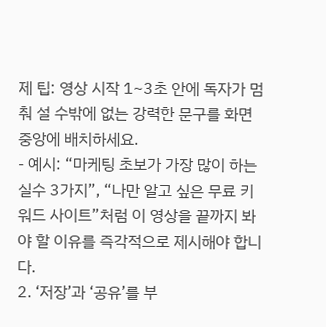제 팁: 영상 시작 1~3초 안에 독자가 멈춰 설 수밖에 없는 강력한 문구를 화면 중앙에 배치하세요.
- 예시: “마케팅 초보가 가장 많이 하는 실수 3가지”, “나만 알고 싶은 무료 키워드 사이트”처럼 이 영상을 끝까지 봐야 할 이유를 즉각적으로 제시해야 합니다.
2. ‘저장’과 ‘공유’를 부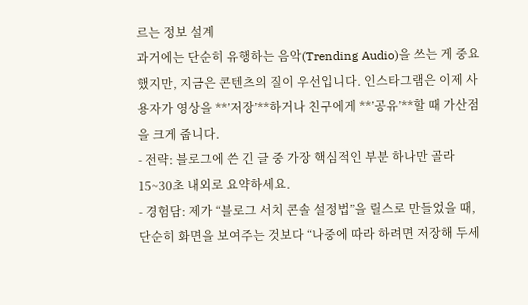르는 정보 설계
과거에는 단순히 유행하는 음악(Trending Audio)을 쓰는 게 중요했지만, 지금은 콘텐츠의 질이 우선입니다. 인스타그램은 이제 사용자가 영상을 **’저장’**하거나 친구에게 **’공유’**할 때 가산점을 크게 줍니다.
- 전략: 블로그에 쓴 긴 글 중 가장 핵심적인 부분 하나만 골라 15~30초 내외로 요약하세요.
- 경험담: 제가 “블로그 서치 콘솔 설정법”을 릴스로 만들었을 때, 단순히 화면을 보여주는 것보다 “나중에 따라 하려면 저장해 두세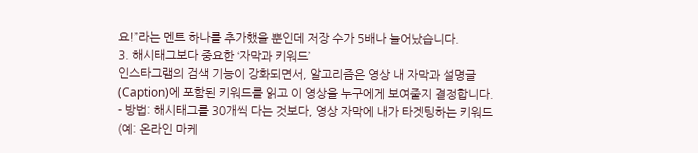요!”라는 멘트 하나를 추가했을 뿐인데 저장 수가 5배나 늘어났습니다.
3. 해시태그보다 중요한 ‘자막과 키워드’
인스타그램의 검색 기능이 강화되면서, 알고리즘은 영상 내 자막과 설명글(Caption)에 포함된 키워드를 읽고 이 영상을 누구에게 보여줄지 결정합니다.
- 방법: 해시태그를 30개씩 다는 것보다, 영상 자막에 내가 타겟팅하는 키워드(예: 온라인 마케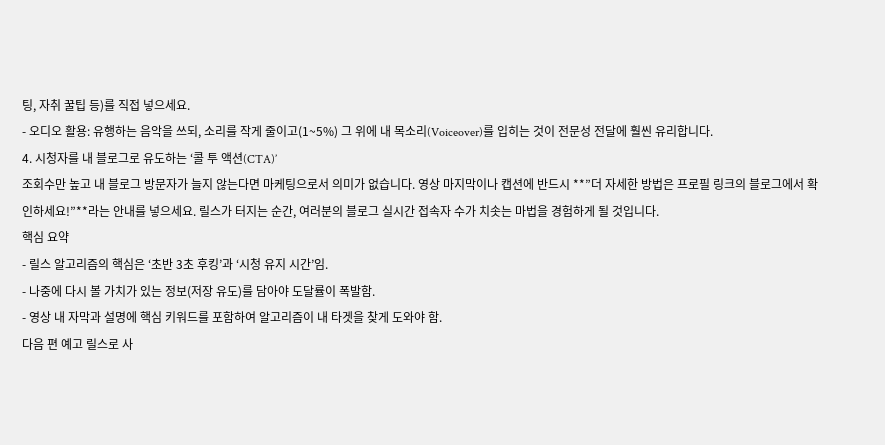팅, 자취 꿀팁 등)를 직접 넣으세요.
- 오디오 활용: 유행하는 음악을 쓰되, 소리를 작게 줄이고(1~5%) 그 위에 내 목소리(Voiceover)를 입히는 것이 전문성 전달에 훨씬 유리합니다.
4. 시청자를 내 블로그로 유도하는 ‘콜 투 액션(CTA)’
조회수만 높고 내 블로그 방문자가 늘지 않는다면 마케팅으로서 의미가 없습니다. 영상 마지막이나 캡션에 반드시 **”더 자세한 방법은 프로필 링크의 블로그에서 확인하세요!”**라는 안내를 넣으세요. 릴스가 터지는 순간, 여러분의 블로그 실시간 접속자 수가 치솟는 마법을 경험하게 될 것입니다.
핵심 요약
- 릴스 알고리즘의 핵심은 ‘초반 3초 후킹’과 ‘시청 유지 시간’임.
- 나중에 다시 볼 가치가 있는 정보(저장 유도)를 담아야 도달률이 폭발함.
- 영상 내 자막과 설명에 핵심 키워드를 포함하여 알고리즘이 내 타겟을 찾게 도와야 함.
다음 편 예고 릴스로 사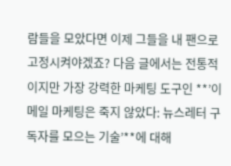람들을 모았다면 이제 그들을 내 팬으로 고정시켜야겠죠? 다음 글에서는 전통적이지만 가장 강력한 마케팅 도구인 **’이메일 마케팅은 죽지 않았다: 뉴스레터 구독자를 모으는 기술’**에 대해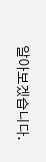알아보겠습니다.